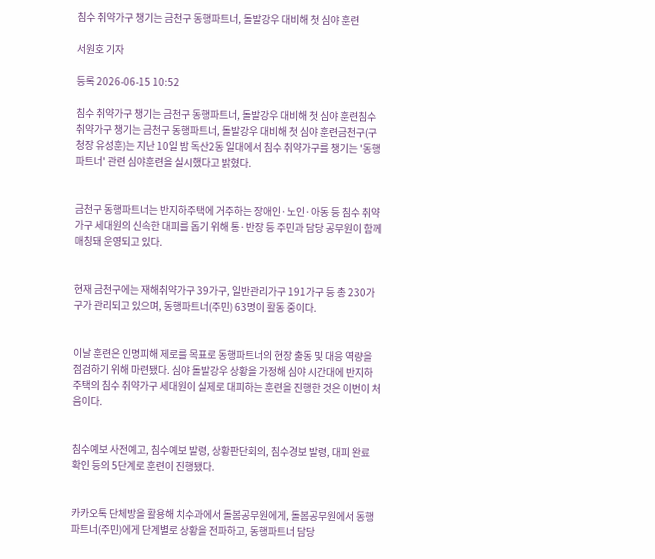침수 취약가구 챙기는 금천구 동행파트너, 돌발강우 대비해 첫 심야 훈련

서원호 기자

등록 2026-06-15 10:52

침수 취약가구 챙기는 금천구 동행파트너, 돌발강우 대비해 첫 심야 훈련침수 취약가구 챙기는 금천구 동행파트너, 돌발강우 대비해 첫 심야 훈련금천구(구청장 유성훈)는 지난 10일 밤 독산2동 일대에서 침수 취약가구를 챙기는 '동행파트너' 관련 심야훈련을 실시했다고 밝혔다.


금천구 동행파트너는 반지하주택에 거주하는 장애인·노인·아동 등 침수 취약가구 세대원의 신속한 대피를 돕기 위해 통·반장 등 주민과 담당 공무원이 함께 매칭돼 운영되고 있다.


현재 금천구에는 재해취약가구 39가구, 일반관리가구 191가구 등 총 230가구가 관리되고 있으며, 동행파트너(주민) 63명이 활동 중이다.


이날 훈련은 인명피해 제로를 목표로 동행파트너의 현장 출동 및 대응 역량을 점검하기 위해 마련됐다. 심야 돌발강우 상황을 가정해 심야 시간대에 반지하주택의 침수 취약가구 세대원이 실제로 대피하는 훈련을 진행한 것은 이번이 처음이다.


침수예보 사전예고, 침수예보 발령, 상황판단회의, 침수경보 발령, 대피 완료 확인 등의 5단계로 훈련이 진행됐다.


카카오톡 단체방을 활용해 치수과에서 돌봄공무원에게, 돌봄공무원에서 동행파트너(주민)에게 단계별로 상황을 전파하고, 동행파트너 담당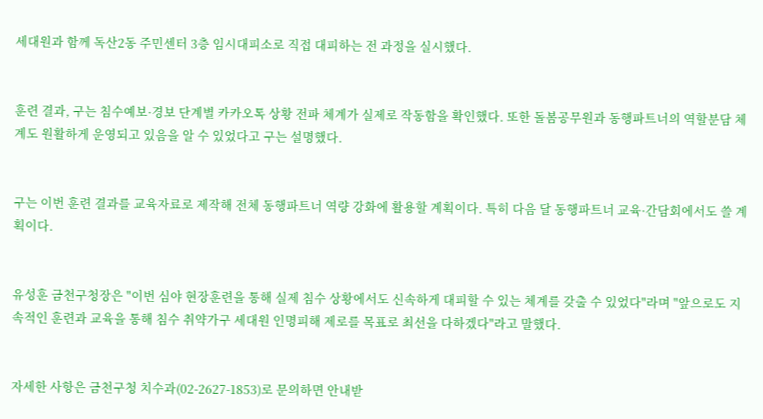세대원과 함께 독산2동 주민센터 3층 임시대피소로 직접 대피하는 전 과정을 실시했다.


훈련 결과, 구는 침수예보·경보 단계별 카카오톡 상황 전파 체계가 실제로 작동함을 확인했다. 또한 돌봄공무원과 동행파트너의 역할분담 체계도 원활하게 운영되고 있음을 알 수 있었다고 구는 설명했다.


구는 이번 훈련 결과를 교육자료로 제작해 전체 동행파트너 역량 강화에 활용할 계획이다. 특히 다음 달 동행파트너 교육·간담회에서도 쓸 계획이다.


유성훈 금천구청장은 "이번 심야 현장훈련을 통해 실제 침수 상황에서도 신속하게 대피할 수 있는 체계를 갖출 수 있었다"라며 "앞으로도 지속적인 훈련과 교육을 통해 침수 취약가구 세대원 인명피해 제로를 목표로 최선을 다하겠다"라고 말했다.


자세한 사항은 금천구청 치수과(02-2627-1853)로 문의하면 안내받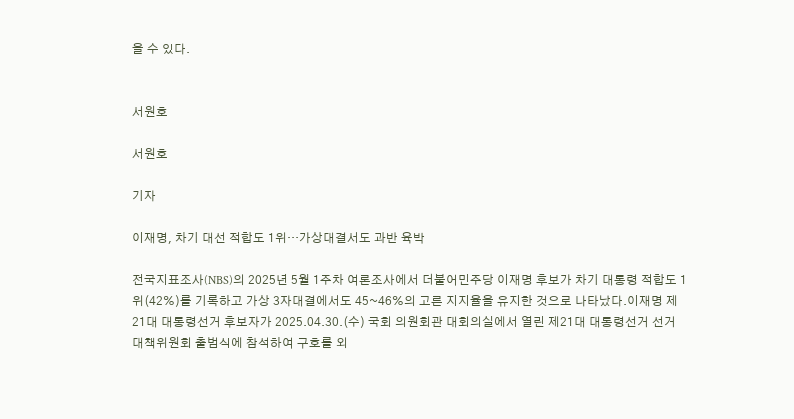을 수 있다.


서원호

서원호

기자

이재명, 차기 대선 적합도 1위…가상대결서도 과반 육박

전국지표조사(NBS)의 2025년 5월 1주차 여론조사에서 더불어민주당 이재명 후보가 차기 대통령 적합도 1위(42%)를 기록하고 가상 3자대결에서도 45~46%의 고른 지지율을 유지한 것으로 나타났다.이재명 제21대 대통령선거 후보자가 2025.04.30.(수) 국회 의원회관 대회의실에서 열린 제21대 대통령선거 선거대책위원회 출범식에 참석하여 구호를 외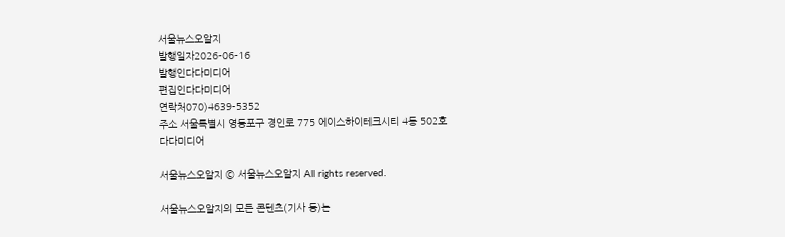서울뉴스오알지
발행일자2026-06-16
발행인다다미디어
편집인다다미디어
연락처070)4639-5352
주소 서울특별시 영등포구 경인로 775 에이스하이테크시티 4동 502호
다다미디어

서울뉴스오알지 © 서울뉴스오알지 All rights reserved.

서울뉴스오알지의 모든 콘텐츠(기사 등)는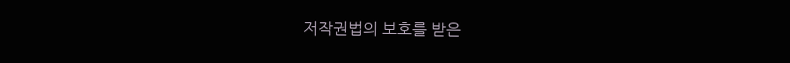저작권법의 보호를 받은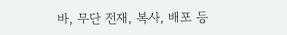바, 무단 전재, 복사, 배포 등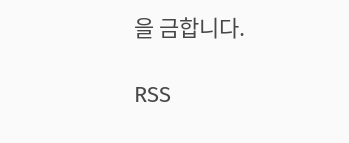을 금합니다.

RSS